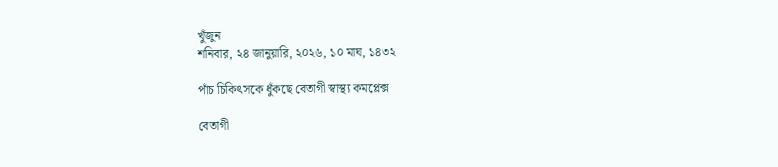খুঁজুন
শনিবার, ২৪ জানুয়ারি, ২০২৬, ১০ মাঘ, ১৪৩২

পাঁচ চিকিৎসকে ধুঁকছে বেতাগী স্বাস্থ্য কমপ্লেক্স

বেতাগী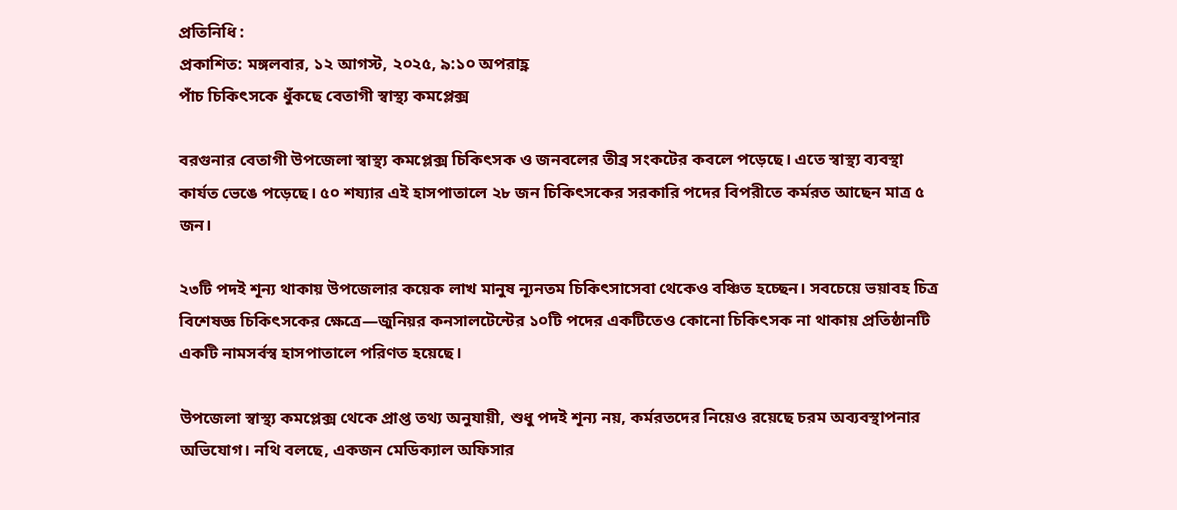প্রতিনিধি :
প্রকাশিত: মঙ্গলবার, ১২ আগস্ট, ২০২৫, ৯:১০ অপরাহ্ণ
পাঁচ চিকিৎসকে ধুঁকছে বেতাগী স্বাস্থ্য কমপ্লেক্স

বরগুনার বেতাগী উপজেলা স্বাস্থ্য কমপ্লেক্স চিকিৎসক ও জনবলের তীব্র সংকটের কবলে পড়েছে। এতে স্বাস্থ্য ব্যবস্থা কার্যত ভেঙে পড়েছে। ৫০ শয্যার এই হাসপাতালে ২৮ জন চিকিৎসকের সরকারি পদের বিপরীতে কর্মরত আছেন মাত্র ৫ জন।

২৩টি পদই শূন্য থাকায় উপজেলার কয়েক লাখ মানুষ ন্যূনতম চিকিৎসাসেবা থেকেও বঞ্চিত হচ্ছেন। সবচেয়ে ভয়াবহ চিত্র বিশেষজ্ঞ চিকিৎসকের ক্ষেত্রে—জুনিয়র কনসালটেন্টের ১০টি পদের একটিতেও কোনো চিকিৎসক না থাকায় প্রতিষ্ঠানটি একটি নামসর্বস্ব হাসপাতালে পরিণত হয়েছে।

উপজেলা স্বাস্থ্য কমপ্লেক্স থেকে প্রাপ্ত তথ্য অনুযায়ী, শুধু পদই শূন্য নয়, কর্মরতদের নিয়েও রয়েছে চরম অব্যবস্থাপনার অভিযোগ। নথি বলছে, একজন মেডিক্যাল অফিসার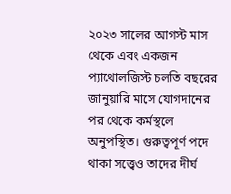২০২৩ সালের আগস্ট মাস থেকে এবং একজন প্যাথোলজিস্ট চলতি বছরের জানুয়ারি মাসে যোগদানের পর থেকে কর্মস্থলে অনুপস্থিত। গুরুত্বপূর্ণ পদে থাকা সত্ত্বেও তাদের দীর্ঘ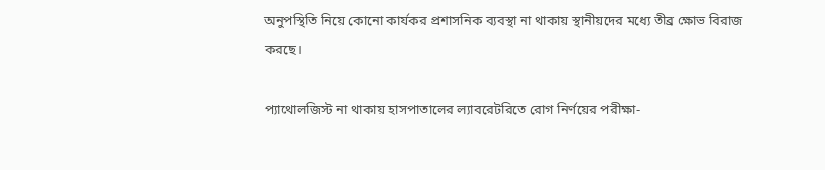অনুপস্থিতি নিয়ে কোনো কার্যকর প্রশাসনিক ব্যবস্থা না থাকায় স্থানীয়দের মধ্যে তীব্র ক্ষোভ বিরাজ করছে।

প্যাথোলজিস্ট না থাকায় হাসপাতালের ল্যাবরেটরিতে রোগ নির্ণয়ের পরীক্ষা-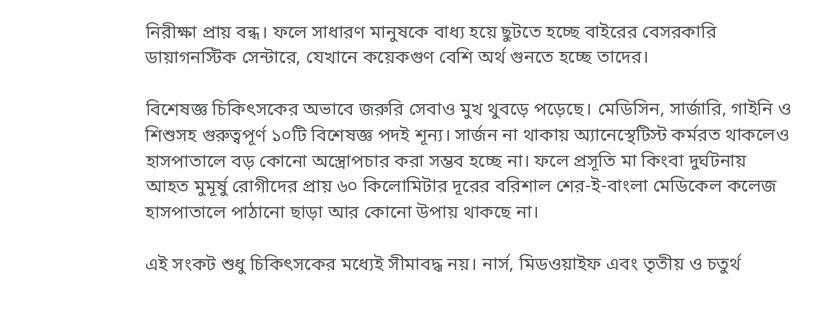নিরীক্ষা প্রায় বন্ধ। ফলে সাধারণ মানুষকে বাধ্য হয়ে ছুটতে হচ্ছে বাইরের বেসরকারি ডায়াগনস্টিক সেন্টারে, যেখানে কয়েকগুণ বেশি অর্থ গুনতে হচ্ছে তাদের।

বিশেষজ্ঞ চিকিৎসকের অভাবে জরুরি সেবাও মুখ থুবড়ে পড়েছে। মেডিসিন, সার্জারি, গাইনি ও শিশুসহ গুরুত্বপূর্ণ ১০টি বিশেষজ্ঞ পদই শূন্য। সার্জন না থাকায় অ্যানেস্থেটিস্ট কর্মরত থাকলেও হাসপাতালে বড় কোনো অস্ত্রোপচার করা সম্ভব হচ্ছে না। ফলে প্রসূতি মা কিংবা দুর্ঘটনায় আহত মুমূর্ষু রোগীদের প্রায় ৬০ কিলোমিটার দূরের বরিশাল শের-ই-বাংলা মেডিকেল কলেজ হাসপাতালে পাঠানো ছাড়া আর কোনো উপায় থাকছে না।

এই সংকট শুধু চিকিৎসকের মধ্যেই সীমাবদ্ধ নয়। নার্স, মিডওয়াইফ এবং তৃতীয় ও চতুর্থ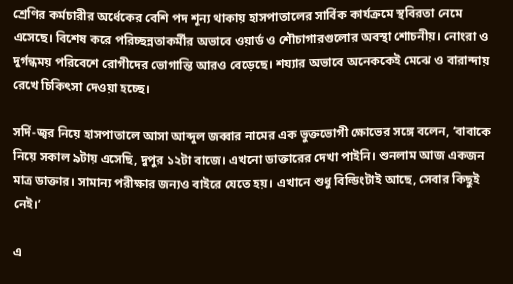শ্রেণির কর্মচারীর অর্ধেকের বেশি পদ শূন্য থাকায় হাসপাতালের সার্বিক কার্যক্রমে স্থবিরতা নেমে এসেছে। বিশেষ করে পরিচ্ছন্নতাকর্মীর অভাবে ওয়ার্ড ও শৌচাগারগুলোর অবস্থা শোচনীয়। নোংরা ও দুর্গন্ধময় পরিবেশে রোগীদের ভোগান্তি আরও বেড়েছে। শয্যার অভাবে অনেককেই মেঝে ও বারান্দায় রেখে চিকিৎসা দেওয়া হচ্ছে।

সর্দি-জ্বর নিয়ে হাসপাতালে আসা আব্দুল জব্বার নামের এক ভুক্তভোগী ক্ষোভের সঙ্গে বলেন, ‘বাবাকে নিয়ে সকাল ৯টায় এসেছি, দুপুর ১২টা বাজে। এখনো ডাক্তারের দেখা পাইনি। শুনলাম আজ একজন মাত্র ডাক্তার। সামান্য পরীক্ষার জন্যও বাইরে যেতে হয়। এখানে শুধু বিল্ডিংটাই আছে, সেবার কিছুই নেই।’

এ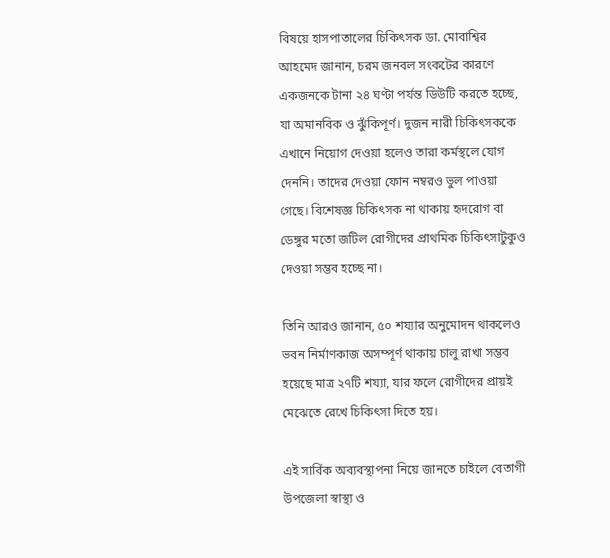বিষয়ে হাসপাতালের চিকিৎসক ডা. মোবাশ্বির আহমেদ জানান, চরম জনবল সংকটের কারণে একজনকে টানা ২৪ ঘণ্টা পর্যন্ত ডিউটি করতে হচ্ছে, যা অমানবিক ও ঝুঁকিপূর্ণ। দুজন নারী চিকিৎসককে এখানে নিয়োগ দেওয়া হলেও তারা কর্মস্থলে যোগ দেননি। তাদের দেওয়া ফোন নম্বরও ভুল পাওয়া গেছে। বিশেষজ্ঞ চিকিৎসক না থাকায় হৃদরোগ বা ডেঙ্গুর মতো জটিল রোগীদের প্রাথমিক চিকিৎসাটুকুও দেওয়া সম্ভব হচ্ছে না।

তিনি আরও জানান, ৫০ শয্যার অনুমোদন থাকলেও ভবন নির্মাণকাজ অসম্পূর্ণ থাকায় চালু রাখা সম্ভব হয়েছে মাত্র ২৭টি শয্যা, যার ফলে রোগীদের প্রায়ই মেঝেতে রেখে চিকিৎসা দিতে হয়।

এই সার্বিক অব্যবস্থাপনা নিয়ে জানতে চাইলে বেতাগী উপজেলা স্বাস্থ্য ও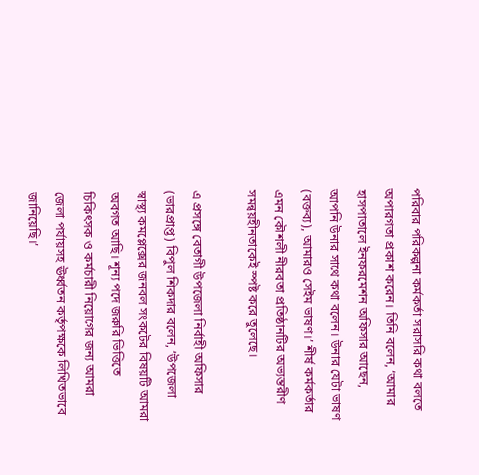পরিবার পরিকল্পনা কর্মকর্তা সরাসরি কথা বলতে অপারগতা প্রকাশ করেন। তিনি বলেন, ‘আমার হাসপাতালে ইনফরমেশন অফিসার আছেন, আপনি উনার সাথে কথা বলেন। উনার যেটা ভাষণ (বক্তব্য), আমারও সেইম ভাষণ।’ শীর্ষ কর্মকর্তার এমন কৌশলী নীরবতা প্রতিষ্ঠানটির অভ্যন্তরীণ সমন্বয়হীনতাকেই স্পষ্ট করে তুলেছে।

এ প্রসঙ্গে বেতাগী উপজেলা নির্বাহী অফিসার (ভারপ্রাপ্ত) বিপুল শিকদার বলেন, ‘উপজেলা স্বাস্থ্য কমপ্লেক্সের জনবল সংকটের বিষয়টি আমরা অবগত আছি। শূন্য পদে জরুরি ভিত্তিতে চিকিৎসক ও কর্মচারী নিয়োগের জন্য আমরা জেলা পর্যায়সহ ঊর্ধ্বতন কর্তৃপক্ষকে লিখিতভাবে জানিয়েছি।’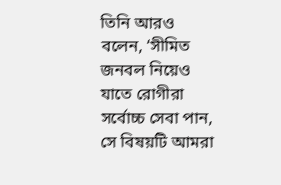তিনি আরও বলেন, ‘সীমিত জনবল নিয়েও যাতে রোগীরা সর্বোচ্চ সেবা পান, সে বিষয়টি আমরা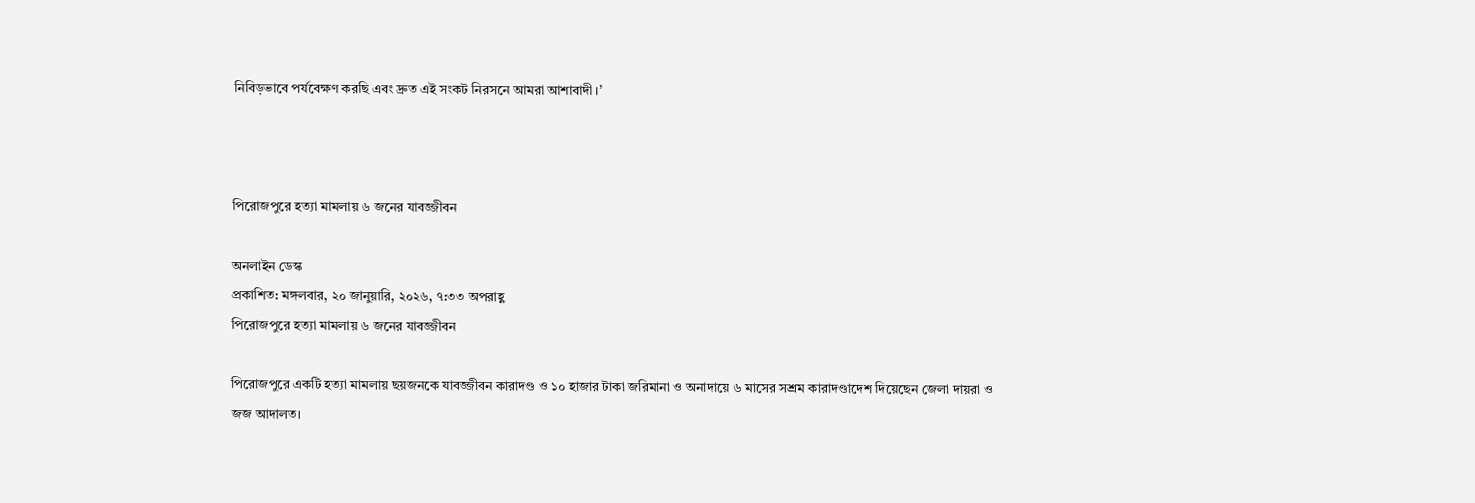নিবিড়ভাবে পর্যবেক্ষণ করছি এবং দ্রুত এই সংকট নিরসনে আমরা আশাবাদী।’



পিরোজপুরে হত্যা মামলায় ৬ জনের যাবজ্জীবন

অনলাইন ডেস্ক
প্রকাশিত: মঙ্গলবার, ২০ জানুয়ারি, ২০২৬, ৭:৩৩ অপরাহ্ণ
পিরোজপুরে হত্যা মামলায় ৬ জনের যাবজ্জীবন

পিরোজপুরে একটি হত্যা মামলায় ছয়জনকে যাবজ্জীবন কারাদণ্ড ও ১০ হাজার টাকা জরিমানা ও অনাদায়ে ৬ মাসের সশ্রম কারাদণ্ডাদেশ দিয়েছেন জেলা দায়রা ও জজ আদালত।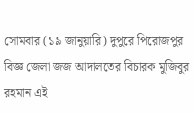সোমবার (১৯ জানুয়ারি) দুপুরে পিরোজপুর বিজ্ঞ জেলা জজ আদালতের বিচারক মুজিবুর রহমান এই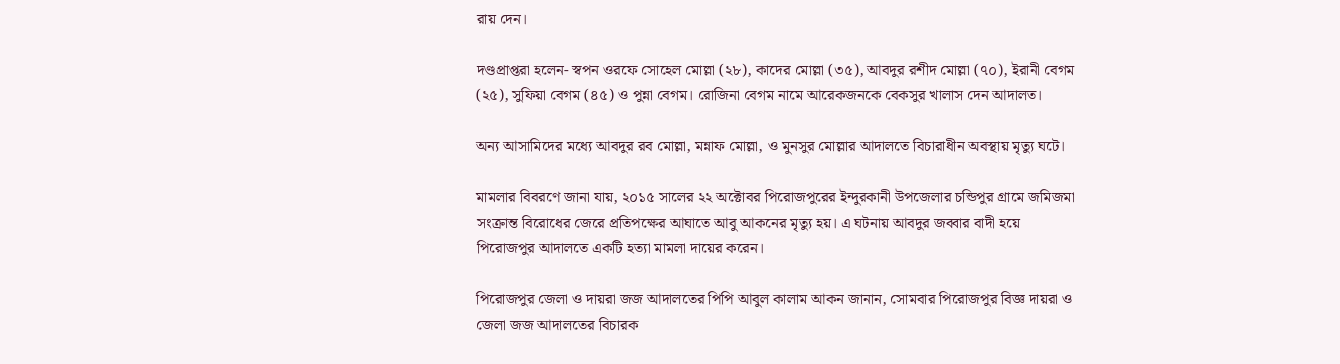রায় দেন।

দণ্ডপ্রাপ্তরা হলেন- স্বপন ওরফে সোহেল মোল্লা (২৮), কাদের মোল্লা (৩৫), আবদুর রশীদ মোল্লা (৭০), ইরানী বেগম (২৫), সুফিয়া বেগম (৪৫) ও পুন্না বেগম। রোজিনা বেগম নামে আরেকজনকে বেকসুর খালাস দেন আদালত।

অন্য আসামিদের মধ্যে আবদুর রব মোল্লা, মন্নাফ মোল্লা, ও মুনসুর মোল্লার আদালতে বিচারাধীন অবস্থায় মৃত্যু ঘটে।

মামলার বিবরণে জানা যায়, ২০১৫ সালের ২২ অক্টোবর পিরোজপুরের ইন্দুরকানী উপজেলার চন্ডিপুর গ্রামে জমিজমা সংক্রান্ত বিরোধের জেরে প্রতিপক্ষের আঘাতে আবু আকনের মৃত্যু হয়। এ ঘটনায় আবদুর জব্বার বাদী হয়ে পিরোজপুর আদালতে একটি হত্যা মামলা দায়ের করেন।

পিরোজপুর জেলা ও দায়রা জজ আদালতের পিপি আবুল কালাম আকন জানান, সোমবার পিরোজপুর বিজ্ঞ দায়রা ও জেলা জজ আদালতের বিচারক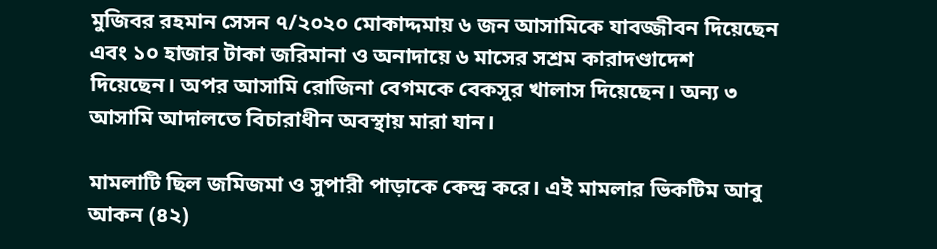মুজিবর রহমান সেসন ৭/২০২০ মোকাদ্দমায় ৬ জন আসামিকে যাবজ্জীবন দিয়েছেন এবং ১০ হাজার টাকা জরিমানা ও অনাদায়ে ৬ মাসের সশ্রম কারাদণ্ডাদেশ দিয়েছেন। অপর আসামি রোজিনা বেগমকে বেকসুর খালাস দিয়েছেন। অন্য ৩ আসামি আদালতে বিচারাধীন অবস্থায় মারা যান।

মামলাটি ছিল জমিজমা ও সুপারী পাড়াকে কেন্দ্র করে। এই মামলার ভিকটিম আবু আকন (৪২)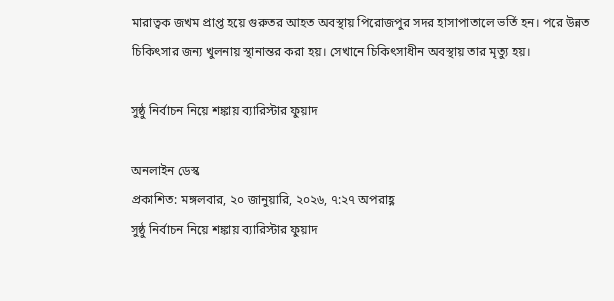মারাত্বক জখম প্রাপ্ত হয়ে গুরুতর আহত অবস্থায় পিরোজপুর সদর হাসাপাতালে ভর্তি হন। পরে উন্নত চিকিৎসার জন্য খুলনায় স্থানান্তর করা হয়। সেখানে চিকিৎসাধীন অবস্থায় তার মৃত্যু হয়।

সুষ্ঠু নির্বাচন নিয়ে শঙ্কায় ব্যারিস্টার ফুয়াদ

অনলাইন ডেস্ক
প্রকাশিত: মঙ্গলবার, ২০ জানুয়ারি, ২০২৬, ৭:২৭ অপরাহ্ণ
সুষ্ঠু নির্বাচন নিয়ে শঙ্কায় ব্যারিস্টার ফুয়াদ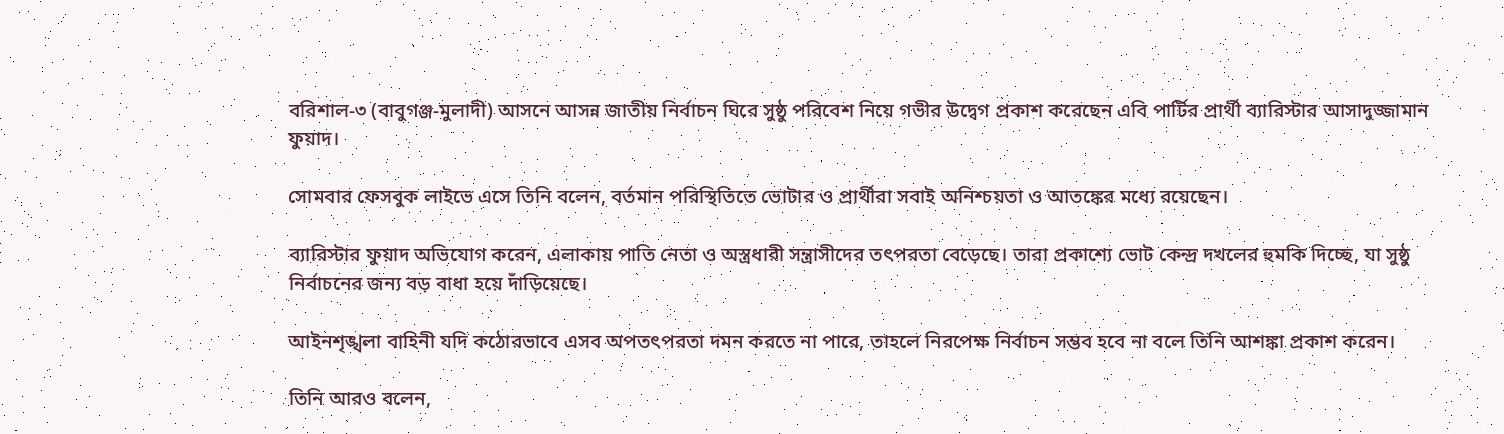বরিশাল-৩ (বাবুগঞ্জ-মুলাদী) আসনে আসন্ন জাতীয় নির্বাচন ঘিরে সুষ্ঠু পরিবেশ নিয়ে গভীর উদ্বেগ প্রকাশ করেছেন এবি পার্টির প্রার্থী ব্যারিস্টার আসাদুজ্জামান ফুয়াদ।

সোমবার ফেসবুক লাইভে এসে তিনি বলেন, বর্তমান পরিস্থিতিতে ভোটার ও প্রার্থীরা সবাই অনিশ্চয়তা ও আতঙ্কের মধ্যে রয়েছেন।

ব্যারিস্টার ফুয়াদ অভিযোগ করেন, এলাকায় পাতি নেতা ও অস্ত্রধারী সন্ত্রাসীদের তৎপরতা বেড়েছে। তারা প্রকাশ্যে ভোট কেন্দ্র দখলের হুমকি দিচ্ছে, যা সুষ্ঠু নির্বাচনের জন্য বড় বাধা হয়ে দাঁড়িয়েছে।

আইনশৃঙ্খলা বাহিনী যদি কঠোরভাবে এসব অপতৎপরতা দমন করতে না পারে, তাহলে নিরপেক্ষ নির্বাচন সম্ভব হবে না বলে তিনি আশঙ্কা প্রকাশ করেন।

তিনি আরও বলেন,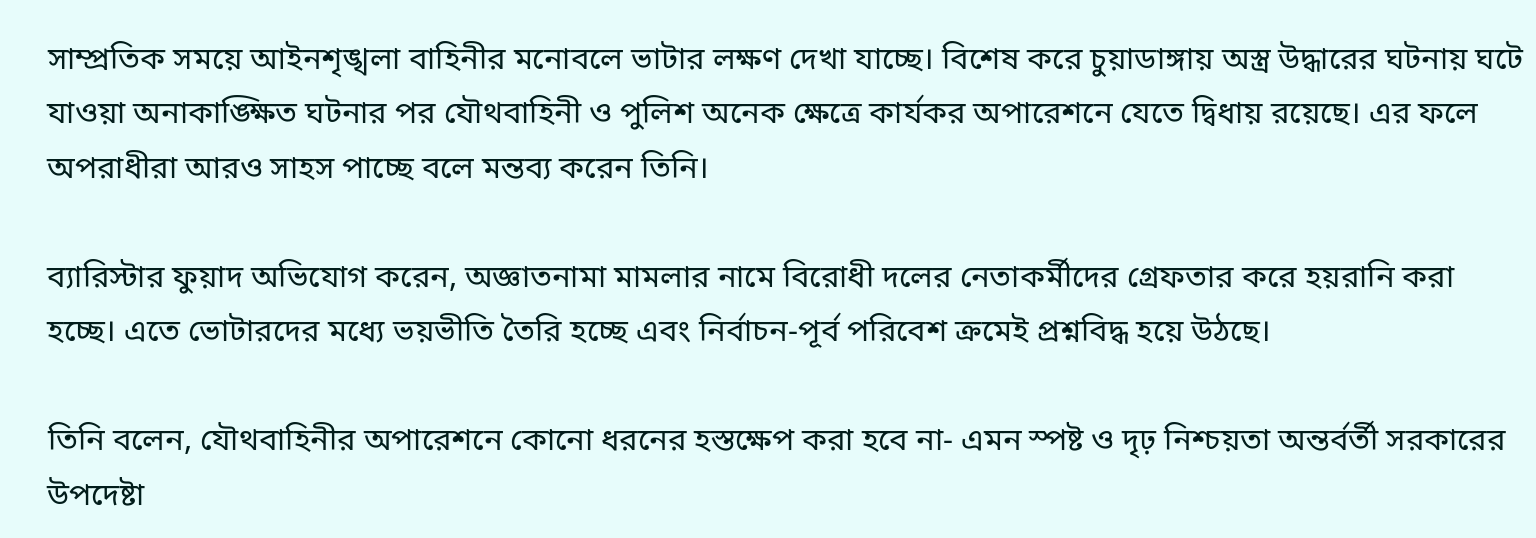সাম্প্রতিক সময়ে আইনশৃঙ্খলা বাহিনীর মনোবলে ভাটার লক্ষণ দেখা যাচ্ছে। বিশেষ করে চুয়াডাঙ্গায় অস্ত্র উদ্ধারের ঘটনায় ঘটে যাওয়া অনাকাঙ্ক্ষিত ঘটনার পর যৌথবাহিনী ও পুলিশ অনেক ক্ষেত্রে কার্যকর অপারেশনে যেতে দ্বিধায় রয়েছে। এর ফলে অপরাধীরা আরও সাহস পাচ্ছে বলে মন্তব্য করেন তিনি।

ব্যারিস্টার ফুয়াদ অভিযোগ করেন, অজ্ঞাতনামা মামলার নামে বিরোধী দলের নেতাকর্মীদের গ্রেফতার করে হয়রানি করা হচ্ছে। এতে ভোটারদের মধ্যে ভয়ভীতি তৈরি হচ্ছে এবং নির্বাচন-পূর্ব পরিবেশ ক্রমেই প্রশ্নবিদ্ধ হয়ে উঠছে।

তিনি বলেন, যৌথবাহিনীর অপারেশনে কোনো ধরনের হস্তক্ষেপ করা হবে না- এমন স্পষ্ট ও দৃঢ় নিশ্চয়তা অন্তর্বর্তী সরকারের উপদেষ্টা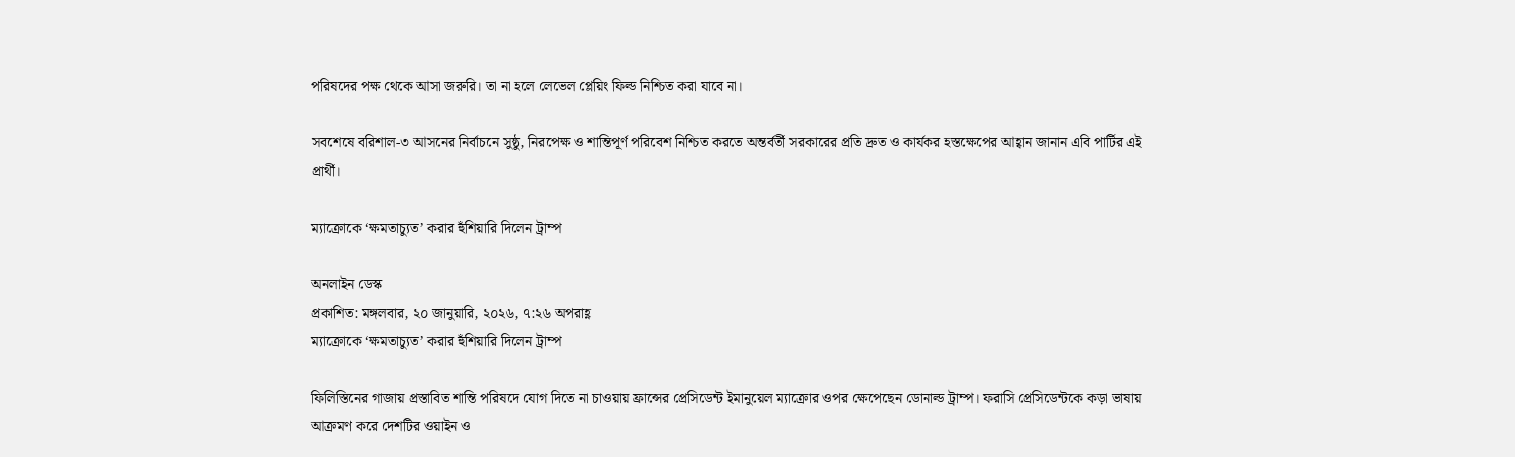পরিষদের পক্ষ থেকে আসা জরুরি। তা না হলে লেভেল প্লেয়িং ফিল্ড নিশ্চিত করা যাবে না।

সবশেষে বরিশাল-৩ আসনের নির্বাচনে সুষ্ঠু, নিরপেক্ষ ও শান্তিপূর্ণ পরিবেশ নিশ্চিত করতে অন্তর্বর্তী সরকারের প্রতি দ্রুত ও কার্যকর হস্তক্ষেপের আহ্বান জানান এবি পার্টির এই প্রার্থী।

ম্যাক্রোকে ‘ক্ষমতাচ্যুত’ করার হুঁশিয়ারি দিলেন ট্রাম্প

অনলাইন ডেস্ক
প্রকাশিত: মঙ্গলবার, ২০ জানুয়ারি, ২০২৬, ৭:২৬ অপরাহ্ণ
ম্যাক্রোকে ‘ক্ষমতাচ্যুত’ করার হুঁশিয়ারি দিলেন ট্রাম্প

ফিলিস্তিনের গাজায় প্রস্তাবিত শান্তি পরিষদে যোগ দিতে না চাওয়ায় ফ্রান্সের প্রেসিডেন্ট ইমানুয়েল ম্যাক্রোর ওপর ক্ষেপেছেন ডোনাল্ড ট্রাম্প। ফরাসি প্রেসিডেন্টকে কড়া ভাষায় আক্রমণ করে দেশটির ওয়াইন ও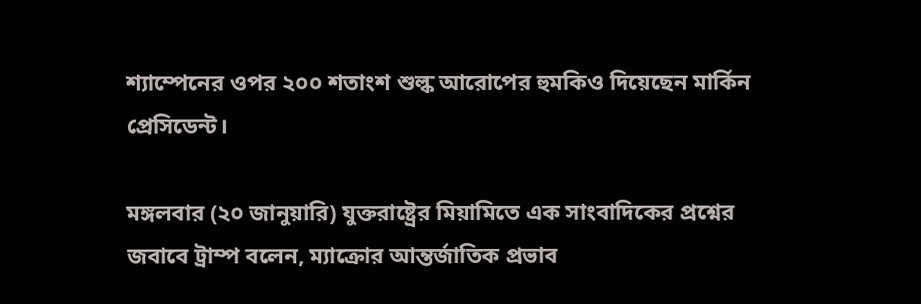শ্যাম্পেনের ওপর ২০০ শতাংশ শুল্ক আরোপের হুমকিও দিয়েছেন মার্কিন প্রেসিডেন্ট।

মঙ্গলবার (২০ জানুয়ারি) যুক্তরাষ্ট্রের মিয়ামিতে এক সাংবাদিকের প্রশ্নের জবাবে ট্রাম্প বলেন, ম্যাক্রোর আন্তর্জাতিক প্রভাব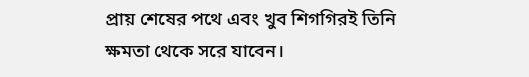প্রায় শেষের পথে এবং খুব শিগগিরই তিনি ক্ষমতা থেকে সরে যাবেন।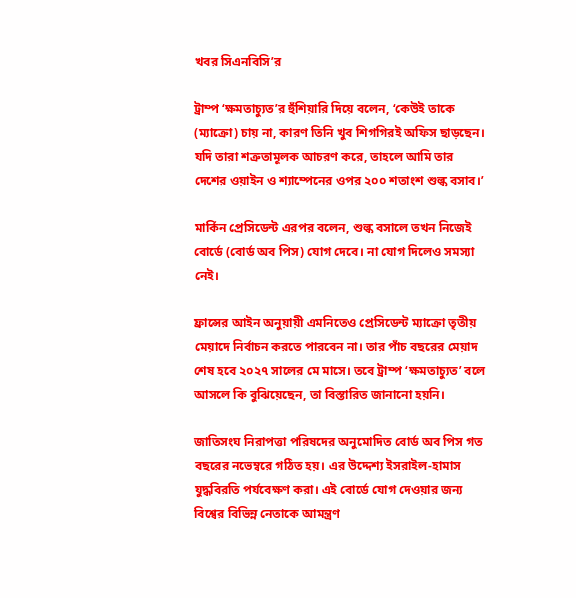খবর সিএনবিসি’র

ট্রাম্প ‘ক্ষমতাচ্যুত’র হুঁশিয়ারি দিয়ে বলেন, ‘কেউই তাকে (ম্যাক্রো) চায় না, কারণ তিনি খুব শিগগিরই অফিস ছাড়ছেন। যদি তারা শত্রুতামূলক আচরণ করে, তাহলে আমি তার দেশের ওয়াইন ও শ্যাম্পেনের ওপর ২০০ শতাংশ শুল্ক বসাব।’

মার্কিন প্রেসিডেন্ট এরপর বলেন, শুল্ক বসালে তখন নিজেই বোর্ডে (বোর্ড অব পিস) যোগ দেবে। না যোগ দিলেও সমস্যা নেই।

ফ্রান্সের আইন অনুয়ায়ী এমনিতেও প্রেসিডেন্ট ম্যাক্রো তৃতীয় মেয়াদে নির্বাচন করতে পারবেন না। তার পাঁচ বছরের মেয়াদ শেষ হবে ২০২৭ সালের মে মাসে। তবে ট্রাম্প ‘ক্ষমতাচ্যুত’ বলে আসলে কি বুঝিয়েছেন, তা বিস্তারিত জানানো হয়নি।

জাতিসংঘ নিরাপত্তা পরিষদের অনুমোদিত বোর্ড অব পিস গত বছরের নভেম্বরে গঠিত হয়। এর উদ্দেশ্য ইসরাইল-হামাস যুদ্ধবিরতি পর্যবেক্ষণ করা। এই বোর্ডে যোগ দেওয়ার জন্য বিশ্বের বিভিন্ন নেতাকে আমন্ত্রণ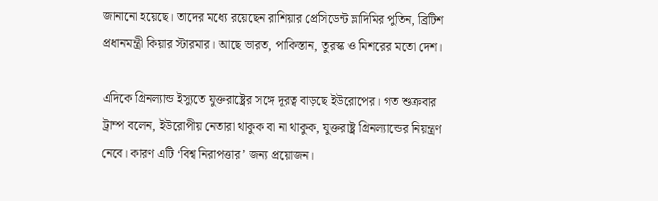জানানো হয়েছে। তাদের মধ্যে রয়েছেন রাশিয়ার প্রেসিডেন্ট ভ্লাদিমির পুতিন, ব্রিটিশ প্রধানমন্ত্রী কিয়ার স্টারমার। আছে ভারত, পাকিস্তান, তুরস্ক ও মিশরের মতো দেশ।

এদিকে গ্রিনল্যান্ড ইস্যুতে যুক্তরাষ্ট্রের সঙ্গে দূরত্ব বাড়ছে ইউরোপের। গত শুক্রবার ট্রাম্প বলেন, ইউরোপীয় নেতারা থাকুক বা না থাকুক, যুক্তরাষ্ট্র গ্রিনল্যান্ডের নিয়ন্ত্রণ নেবে। কারণ এটি ‘বিশ্ব নিরাপত্তার’ জন্য প্রয়োজন।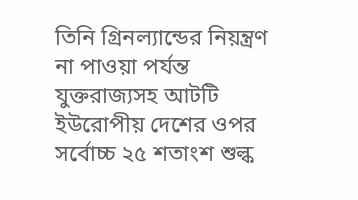তিনি গ্রিনল্যান্ডের নিয়ন্ত্রণ না পাওয়া পর্যন্ত যুক্তরাজ্যসহ আটটি ইউরোপীয় দেশের ওপর সর্বোচ্চ ২৫ শতাংশ শুল্ক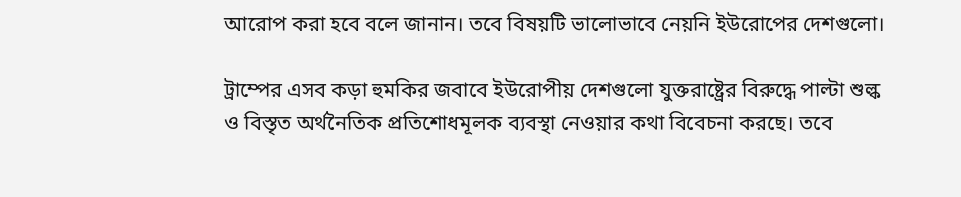আরোপ করা হবে বলে জানান। তবে বিষয়টি ভালোভাবে নেয়নি ইউরোপের দেশগুলো।

ট্রাম্পের এসব কড়া হুমকির জবাবে ইউরোপীয় দেশগুলো যুক্তরাষ্ট্রের বিরুদ্ধে পাল্টা শুল্ক ও বিস্তৃত অর্থনৈতিক প্রতিশোধমূলক ব্যবস্থা নেওয়ার কথা বিবেচনা করছে। তবে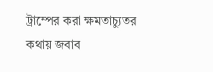ট্রাম্পের করা ক্ষমতাচ্যুতর কথায় জবাব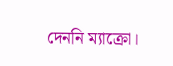দেননি ম্যাক্রো।